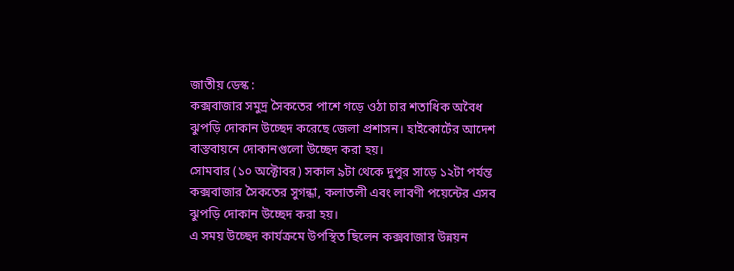জাতীয় ডেস্ক :
কক্সবাজার সমুদ্র সৈকতের পাশে গড়ে ওঠা চার শতাধিক অবৈধ ঝুপড়ি দোকান উচ্ছেদ করেছে জেলা প্রশাসন। হাইকোর্টের আদেশ বাস্তবায়নে দোকানগুলো উচ্ছেদ করা হয়।
সোমবার (১০ অক্টোবর) সকাল ৯টা থেকে দুপুর সাড়ে ১২টা পর্যন্ত কক্সবাজার সৈকতের সুগন্ধা, কলাতলী এবং লাবণী পয়েন্টের এসব ঝুপড়ি দোকান উচ্ছেদ করা হয়।
এ সময় উচ্ছেদ কার্যক্রমে উপস্থিত ছিলেন কক্সবাজার উন্নয়ন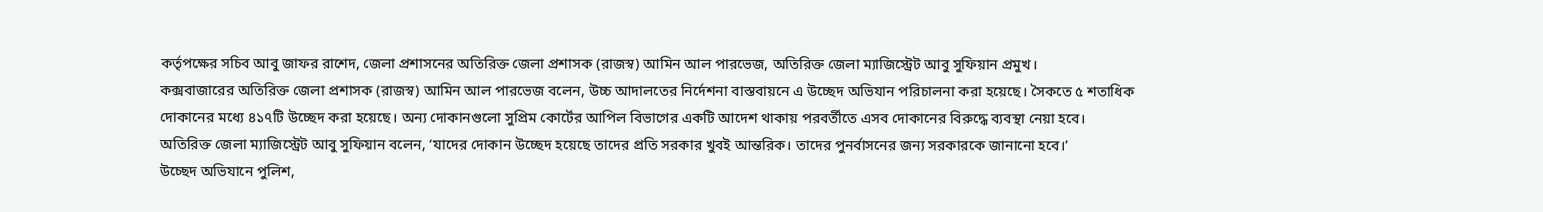কর্তৃপক্ষের সচিব আবু জাফর রাশেদ, জেলা প্রশাসনের অতিরিক্ত জেলা প্রশাসক (রাজস্ব) আমিন আল পারভেজ, অতিরিক্ত জেলা ম্যাজিস্ট্রেট আবু সুফিয়ান প্রমুখ।
কক্সবাজারের অতিরিক্ত জেলা প্রশাসক (রাজস্ব) আমিন আল পারভেজ বলেন, উচ্চ আদালতের নির্দেশনা বাস্তবায়নে এ উচ্ছেদ অভিযান পরিচালনা করা হয়েছে। সৈকতে ৫ শতাধিক দোকানের মধ্যে ৪১৭টি উচ্ছেদ করা হয়েছে। অন্য দোকানগুলো সুপ্রিম কোর্টের আপিল বিভাগের একটি আদেশ থাকায় পরবর্তীতে এসব দোকানের বিরুদ্ধে ব্যবস্থা নেয়া হবে।
অতিরিক্ত জেলা ম্যাজিস্ট্রেট আবু সুফিয়ান বলেন, ‘যাদের দোকান উচ্ছেদ হয়েছে তাদের প্রতি সরকার খুবই আন্তরিক। তাদের পুনর্বাসনের জন্য সরকারকে জানানো হবে।’
উচ্ছেদ অভিযানে পুলিশ,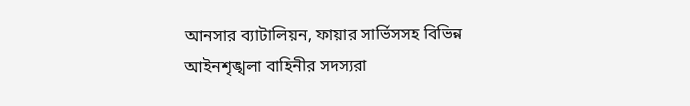আনসার ব্যাটালিয়ন, ফায়ার সার্ভিসসহ বিভিন্ন আইনশৃঙ্খলা বাহিনীর সদস্যরা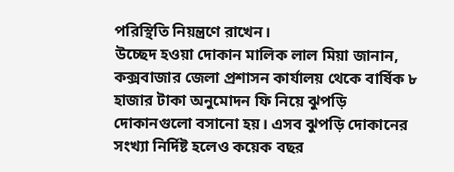পরিস্থিতি নিয়ন্ত্রণে রাখেন।
উচ্ছেদ হওয়া দোকান মালিক লাল মিয়া জানান, কক্সবাজার জেলা প্রশাসন কার্যালয় থেকে বার্ষিক ৮ হাজার টাকা অনুমোদন ফি নিয়ে ঝুপড়ি দোকানগুলো বসানো হয়। এসব ঝুপড়ি দোকানের সংখ্যা নির্দিষ্ট হলেও কয়েক বছর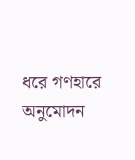ধরে গণহারে অনুমোদন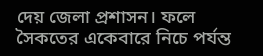দেয় জেলা প্রশাসন। ফলে সৈকতের একেবারে নিচে পর্যন্ত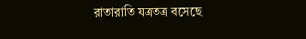রাতারাতি যত্রতত্র বসেছে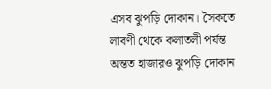এসব ঝুপড়ি দোকান। সৈকতে লাবণী থেকে কলাতলী পর্যন্ত অন্তত হাজারও ঝুপড়ি দোকান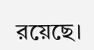রয়েছে।